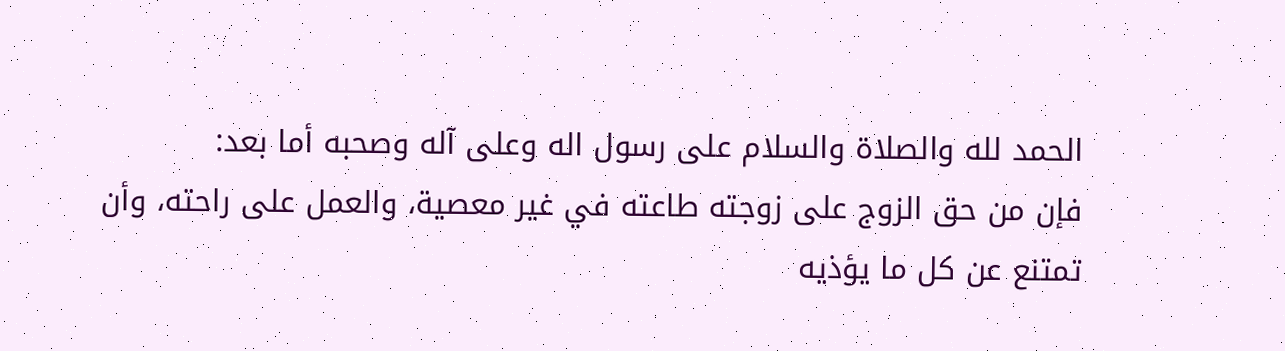الحمد لله والصلاة والسلام على رسول اله وعلى آله وصحبه أما بعد:
فإن من حق الزوج على زوجته طاعته في غير معصية، والعمل على راحته، وأن تمتنع عن كل ما يؤذيه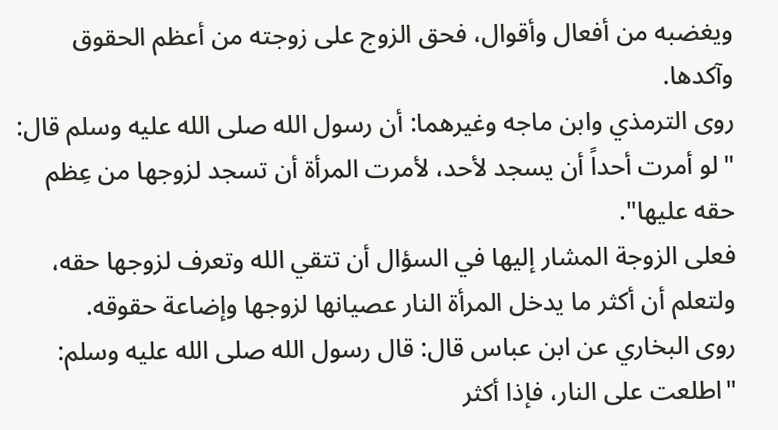ويغضبه من أفعال وأقوال، فحق الزوج على زوجته من أعظم الحقوق وآكدها.
روى الترمذي وابن ماجه وغيرهما: أن رسول الله صلى الله عليه وسلم قال: "لو أمرت أحداً أن يسجد لأحد، لأمرت المرأة أن تسجد لزوجها من عِظم حقه عليها".
فعلى الزوجة المشار إليها في السؤال أن تتقي الله وتعرف لزوجها حقه، ولتعلم أن أكثر ما يدخل المرأة النار عصيانها لزوجها وإضاعة حقوقه.
روى البخاري عن ابن عباس قال: قال رسول الله صلى الله عليه وسلم: "اطلعت على النار، فإذا أكثر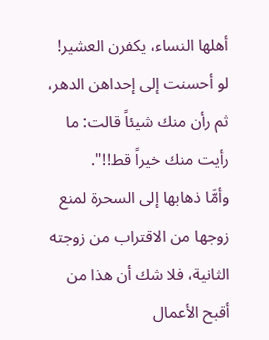أهلها النساء، يكفرن العشير! لو أحسنت إلى إحداهن الدهر، ثم رأن منك شيئاً قالت: ما رأيت منك خيراً قط!!".
وأمَّا ذهابها إلى السحرة لمنع زوجها من الاقتراب من زوجته الثانية، فلا شك أن هذا من أقبح الأعمال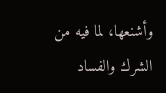وأشنعها، لما فيه من الشرك والفساد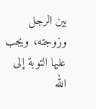بين الرجل وزوجته، ويجب عليها التوبة إلى الله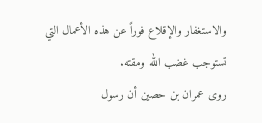والاستغفار والإقلاع فوراً عن هذه الأعمال التي تستوجب غضب الله ومقته.
روى عمران بن حصين أن رسول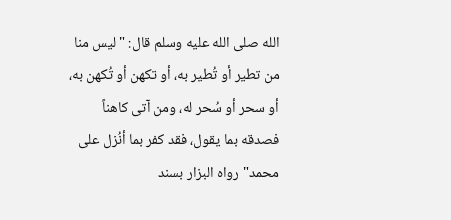الله صلى الله عليه وسلم قال: "ليس منا من تطير أو تُطير به، أو تكهن أو تُكهن به، أو سحر أو سُحر له، ومن آتى كاهناً فصدقه بما يقول، فقد كفر بما أنُزل على محمد" رواه البزار بسند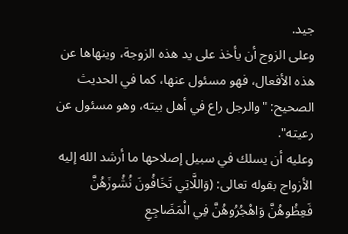جيد.
وعلى الزوج أن يأخذ على يد هذه الزوجة، وينهاها عن هذه الأفعال، فهو مسئول عنها، كما في الحديث الصحيح: "والرجل راع في أهل بيته، وهو مسئول عن رعيته".
وعليه أن يسلك في سبيل إصلاحها ما أرشد الله إليه الأزواج بقوله تعالى: (وَاللَّاتِي تَخَافُونَ نُشُوزَهُنَّ فَعِظُوهُنَّ وَاهْجُرُوهُنَّ فِي الْمَضَاجِعِ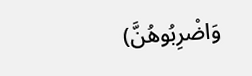وَاضْرِبُوهُنَّ)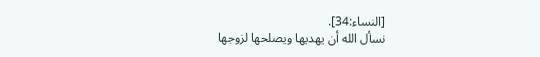[النساء:34].
نسأل الله أن يهديها ويصلحها لزوجها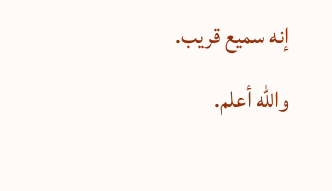إنه سميع قريب.
والله أعلم.